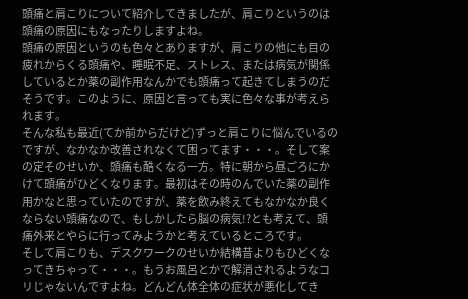頭痛と肩こりについて紹介してきましたが、肩こりというのは頭痛の原因にもなったりしますよね。
頭痛の原因というのも色々とありますが、肩こりの他にも目の疲れからくる頭痛や、睡眠不足、ストレス、または病気が関係しているとか薬の副作用なんかでも頭痛って起きてしまうのだそうです。このように、原因と言っても実に色々な事が考えられます。
そんな私も最近(てか前からだけど)ずっと肩こりに悩んでいるのですが、なかなか改善されなくて困ってます・・・。そして案の定そのせいか、頭痛も酷くなる一方。特に朝から昼ごろにかけて頭痛がひどくなります。最初はその時のんでいた薬の副作用かなと思っていたのですが、薬を飲み終えてもなかなか良くならない頭痛なので、もしかしたら脳の病気!?とも考えて、頭痛外来とやらに行ってみようかと考えているところです。
そして肩こりも、デスクワークのせいか結構昔よりもひどくなってきちゃって・・・。もうお風呂とかで解消されるようなコリじゃないんですよね。どんどん体全体の症状が悪化してき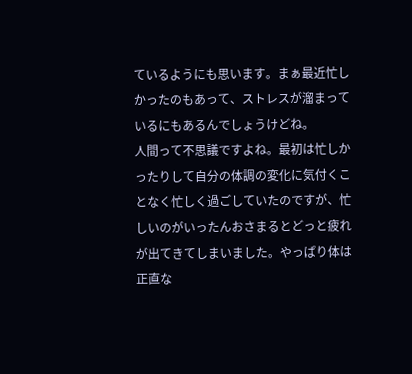ているようにも思います。まぁ最近忙しかったのもあって、ストレスが溜まっているにもあるんでしょうけどね。
人間って不思議ですよね。最初は忙しかったりして自分の体調の変化に気付くことなく忙しく過ごしていたのですが、忙しいのがいったんおさまるとどっと疲れが出てきてしまいました。やっぱり体は正直な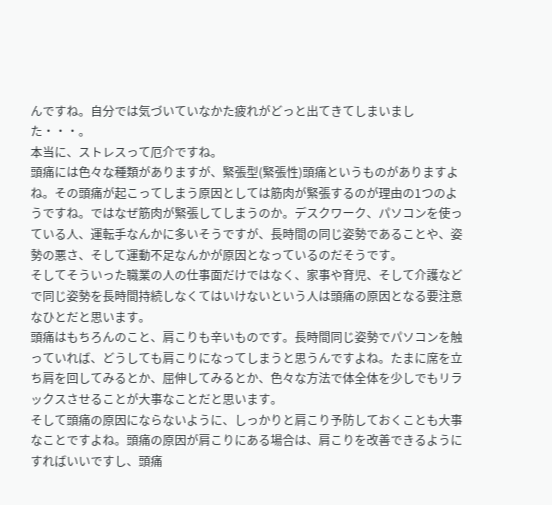んですね。自分では気づいていなかた疲れがどっと出てきてしまいました・・・。
本当に、ストレスって厄介ですね。
頭痛には色々な種類がありますが、緊張型(緊張性)頭痛というものがありますよね。その頭痛が起こってしまう原因としては筋肉が緊張するのが理由の1つのようですね。ではなぜ筋肉が緊張してしまうのか。デスクワーク、パソコンを使っている人、運転手なんかに多いそうですが、長時間の同じ姿勢であることや、姿勢の悪さ、そして運動不足なんかが原因となっているのだそうです。
そしてそういった職業の人の仕事面だけではなく、家事や育児、そして介護などで同じ姿勢を長時間持続しなくてはいけないという人は頭痛の原因となる要注意なひとだと思います。
頭痛はもちろんのこと、肩こりも辛いものです。長時間同じ姿勢でパソコンを触っていれば、どうしても肩こりになってしまうと思うんですよね。たまに席を立ち肩を回してみるとか、屈伸してみるとか、色々な方法で体全体を少しでもリラックスさせることが大事なことだと思います。
そして頭痛の原因にならないように、しっかりと肩こり予防しておくことも大事なことですよね。頭痛の原因が肩こりにある場合は、肩こりを改善できるようにすればいいですし、頭痛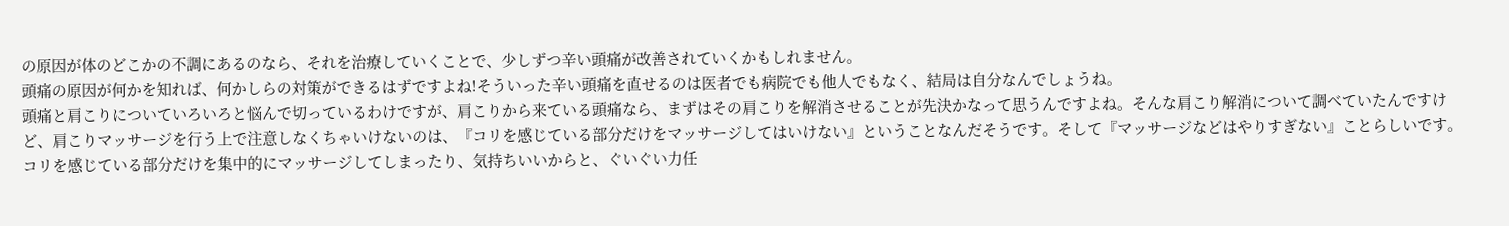の原因が体のどこかの不調にあるのなら、それを治療していくことで、少しずつ辛い頭痛が改善されていくかもしれません。
頭痛の原因が何かを知れば、何かしらの対策ができるはずですよね!そういった辛い頭痛を直せるのは医者でも病院でも他人でもなく、結局は自分なんでしょうね。
頭痛と肩こりについていろいろと悩んで切っているわけですが、肩こりから来ている頭痛なら、まずはその肩こりを解消させることが先決かなって思うんですよね。そんな肩こり解消について調べていたんですけど、肩こりマッサージを行う上で注意しなくちゃいけないのは、『コリを感じている部分だけをマッサージしてはいけない』ということなんだそうです。そして『マッサージなどはやりすぎない』ことらしいです。コリを感じている部分だけを集中的にマッサージしてしまったり、気持ちいいからと、ぐいぐい力任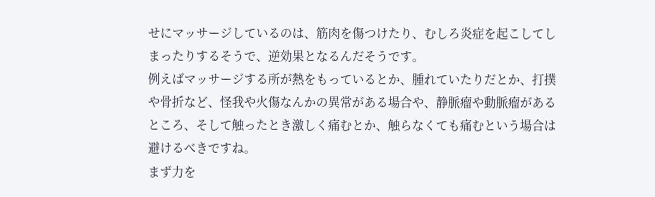せにマッサージしているのは、筋肉を傷つけたり、むしろ炎症を起こしてしまったりするそうで、逆効果となるんだそうです。
例えばマッサージする所が熱をもっているとか、腫れていたりだとか、打撲や骨折など、怪我や火傷なんかの異常がある場合や、静脈瘤や動脈瘤があるところ、そして触ったとき激しく痛むとか、触らなくても痛むという場合は避けるべきですね。
まず力を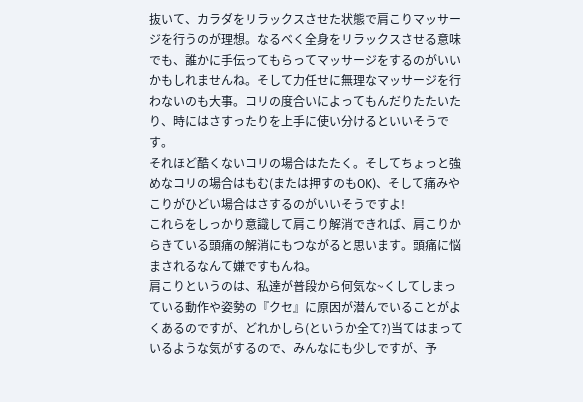抜いて、カラダをリラックスさせた状態で肩こりマッサージを行うのが理想。なるべく全身をリラックスさせる意味でも、誰かに手伝ってもらってマッサージをするのがいいかもしれませんね。そして力任せに無理なマッサージを行わないのも大事。コリの度合いによってもんだりたたいたり、時にはさすったりを上手に使い分けるといいそうです。
それほど酷くないコリの場合はたたく。そしてちょっと強めなコリの場合はもむ(または押すのもOK)、そして痛みやこりがひどい場合はさするのがいいそうですよ!
これらをしっかり意識して肩こり解消できれば、肩こりからきている頭痛の解消にもつながると思います。頭痛に悩まされるなんて嫌ですもんね。
肩こりというのは、私達が普段から何気な~くしてしまっている動作や姿勢の『クセ』に原因が潜んでいることがよくあるのですが、どれかしら(というか全て?)当てはまっているような気がするので、みんなにも少しですが、予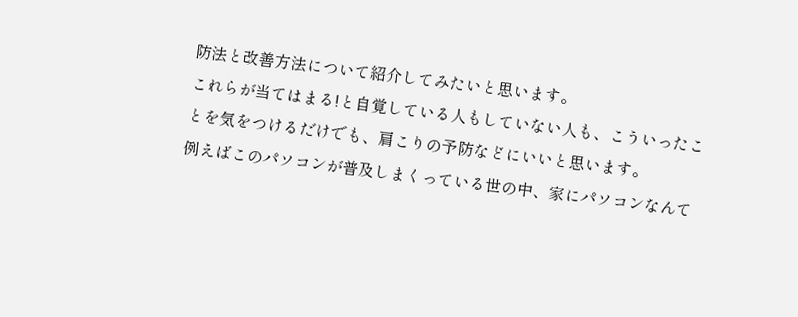防法と改善方法について紹介してみたいと思います。
これらが当てはまる!と自覚している人もしていない人も、こういったことを気をつけるだけでも、肩こりの予防などにいいと思います。
例えばこのパソコンが普及しまくっている世の中、家にパソコンなんて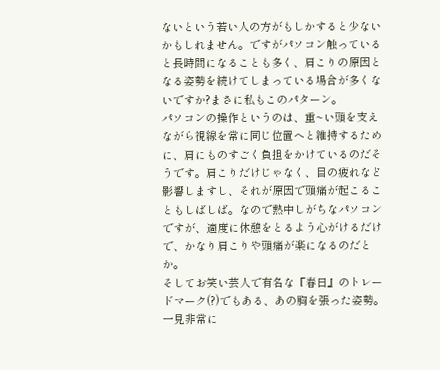ないという若い人の方がもしかすると少ないかもしれません。ですがパソコン触っていると長時間になることも多く、肩こりの原因となる姿勢を続けてしまっている場合が多くないですか?まさに私もこのパターン。
パソコンの操作というのは、重~い頭を支えながら視線を常に同じ位置へと維持するために、肩にものすごく負担をかけているのだそうです。肩こりだけじゃなく、目の疲れなど影響しますし、それが原因で頭痛が起こることもしばしば。なので熱中しがちなパソコンですが、適度に休憩をとるよう心がけるだけで、かなり肩こりや頭痛が楽になるのだとか。
そしてお笑い芸人で有名な『春日』のトレードマーク(?)でもある、あの胸を張った姿勢。一見非常に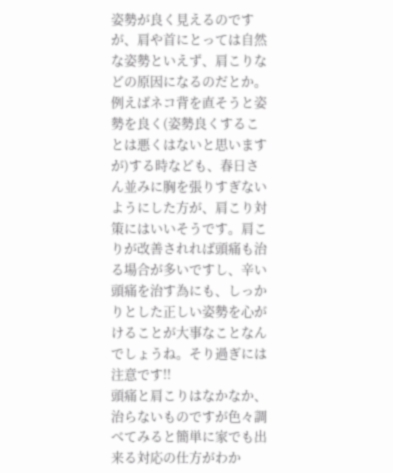姿勢が良く見えるのですが、肩や首にとっては自然な姿勢といえず、肩こりなどの原因になるのだとか。例えばネコ背を直そうと姿勢を良く(姿勢良くすることは悪くはないと思いますが)する時なども、春日さん並みに胸を張りすぎないようにした方が、肩こり対策にはいいそうです。肩こりが改善されれば頭痛も治る場合が多いですし、辛い頭痛を治す為にも、しっかりとした正しい姿勢を心がけることが大事なことなんでしょうね。そり過ぎには注意です!!
頭痛と肩こりはなかなか、治らないものですが色々調べてみると簡単に家でも出来る対応の仕方がわか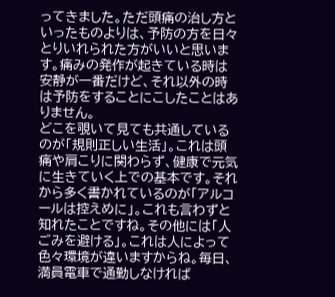ってきました。ただ頭痛の治し方といったものよりは、予防の方を日々とりいれられた方がいいと思います。痛みの発作が起きている時は安静が一番だけど、それ以外の時は予防をすることにこしたことはありません。
どこを覗いて見ても共通しているのが「規則正しい生活」。これは頭痛や肩こりに関わらず、健康で元気に生きていく上での基本です。それから多く書かれているのが「アルコールは控えめに」。これも言わずと知れたことですね。その他には「人ごみを避ける」。これは人によって色々環境が違いますからね。毎日、満員電車で通勤しなければ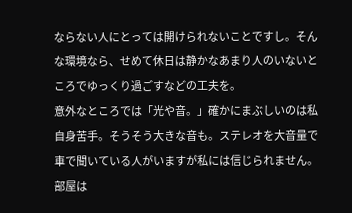ならない人にとっては開けられないことですし。そんな環境なら、せめて休日は静かなあまり人のいないところでゆっくり過ごすなどの工夫を。
意外なところでは「光や音。」確かにまぶしいのは私自身苦手。そうそう大きな音も。ステレオを大音量で車で聞いている人がいますが私には信じられません。部屋は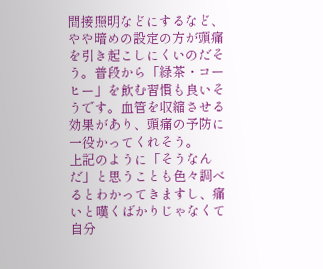間接照明などにするなど、やや暗めの設定の方が頭痛を引き起こしにくいのだそう。普段から「緑茶・コーヒー」を飲む習慣も良いそうです。血管を収縮させる効果があり、頭痛の予防に一役かってくれそう。
上記のように「そうなんだ」と思うことも色々調べるとわかってきますし、痛いと嘆くばかりじゃなくて自分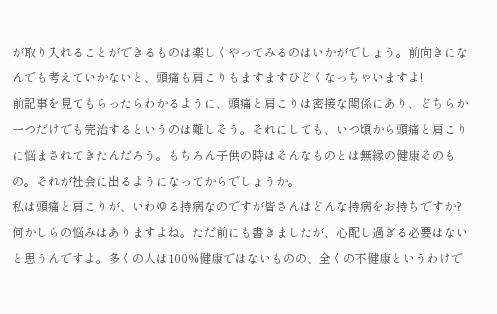が取り入れることができるものは楽しくやってみるのはいかがでしょう。前向きになんでも考えていかないと、頭痛も肩こりもますますひどくなっちゃいますよ!
前記事を見てもらったらわかるように、頭痛と肩こりは密接な関係にあり、どちらか一つだけでも完治するというのは難しそう。それにしても、いつ頃から頭痛と肩こりに悩まされてきたんだろう。もちろん子供の時はそんなものとは無縁の健康そのもの。それが社会に出るようになってからでしょうか。
私は頭痛と肩こりが、いわゆる持病なのですが皆さんはどんな持病をお持ちですか?何かしらの悩みはありますよね。ただ前にも書きましたが、心配し過ぎる必要はないと思うんですよ。多くの人は100%健康ではないものの、全くの不健康というわけで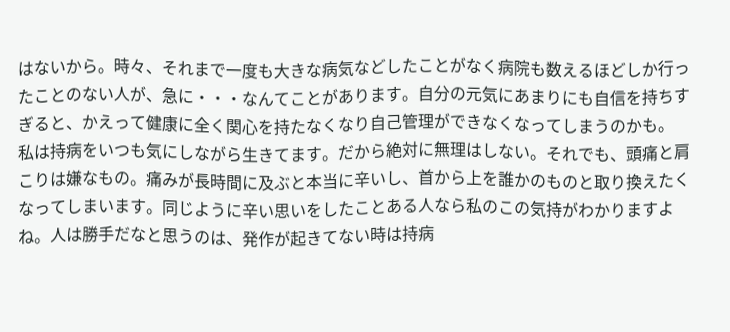はないから。時々、それまで一度も大きな病気などしたことがなく病院も数えるほどしか行ったことのない人が、急に・・・なんてことがあります。自分の元気にあまりにも自信を持ちすぎると、かえって健康に全く関心を持たなくなり自己管理ができなくなってしまうのかも。
私は持病をいつも気にしながら生きてます。だから絶対に無理はしない。それでも、頭痛と肩こりは嫌なもの。痛みが長時間に及ぶと本当に辛いし、首から上を誰かのものと取り換えたくなってしまいます。同じように辛い思いをしたことある人なら私のこの気持がわかりますよね。人は勝手だなと思うのは、発作が起きてない時は持病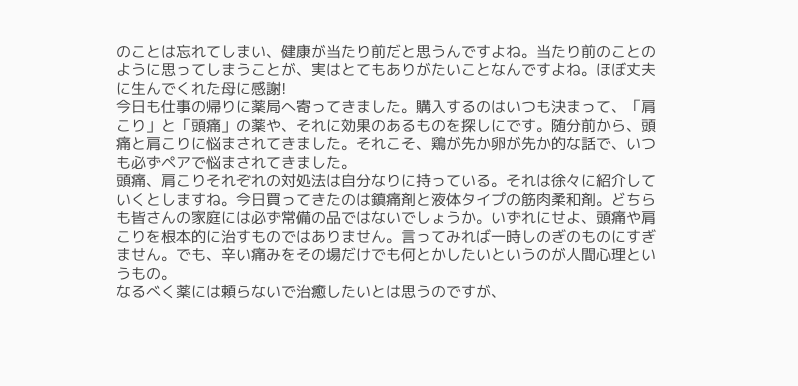のことは忘れてしまい、健康が当たり前だと思うんですよね。当たり前のことのように思ってしまうことが、実はとてもありがたいことなんですよね。ほぼ丈夫に生んでくれた母に感謝!
今日も仕事の帰りに薬局へ寄ってきました。購入するのはいつも決まって、「肩こり」と「頭痛」の薬や、それに効果のあるものを探しにです。随分前から、頭痛と肩こりに悩まされてきました。それこそ、鶏が先か卵が先か的な話で、いつも必ずペアで悩まされてきました。
頭痛、肩こりそれぞれの対処法は自分なりに持っている。それは徐々に紹介していくとしますね。今日買ってきたのは鎮痛剤と液体タイプの筋肉柔和剤。どちらも皆さんの家庭には必ず常備の品ではないでしょうか。いずれにせよ、頭痛や肩こりを根本的に治すものではありません。言ってみれば一時しのぎのものにすぎません。でも、辛い痛みをその場だけでも何とかしたいというのが人間心理というもの。
なるべく薬には頼らないで治癒したいとは思うのですが、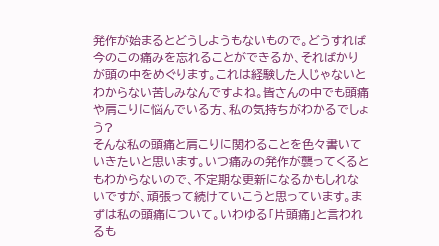発作が始まるとどうしようもないもので。どうすれば今のこの痛みを忘れることができるか、そればかりが頭の中をめぐります。これは経験した人じゃないとわからない苦しみなんですよね。皆さんの中でも頭痛や肩こりに悩んでいる方、私の気持ちがわかるでしょう?
そんな私の頭痛と肩こりに関わることを色々書いていきたいと思います。いつ痛みの発作が襲ってくるともわからないので、不定期な更新になるかもしれないですが、頑張って続けていこうと思っています。まずは私の頭痛について。いわゆる「片頭痛」と言われるも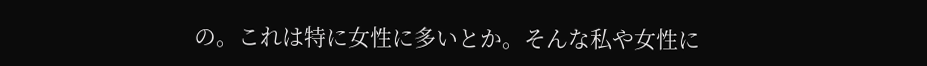の。これは特に女性に多いとか。そんな私や女性に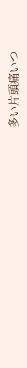多い片頭痛いつ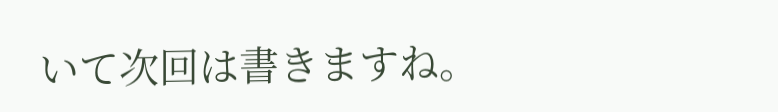いて次回は書きますね。